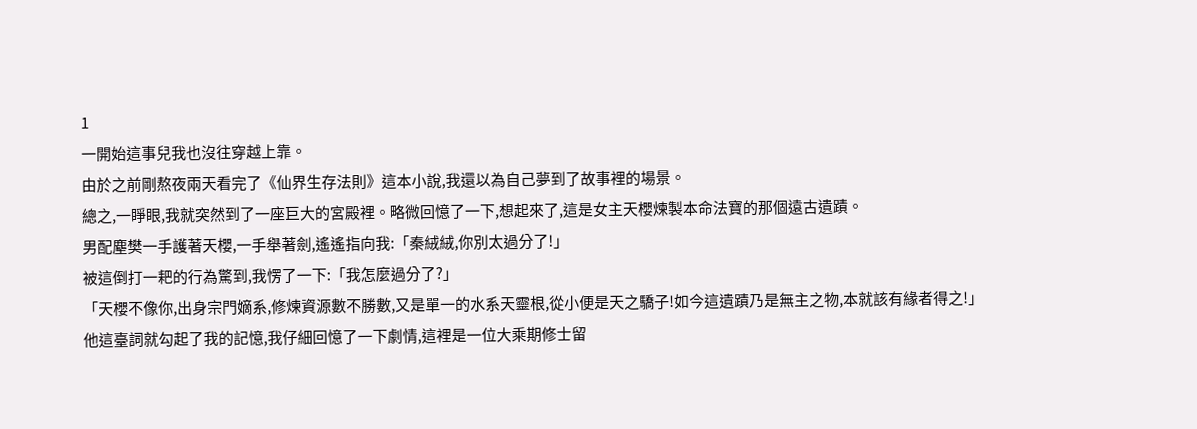1
一開始這事兒我也沒往穿越上靠。
由於之前剛熬夜兩天看完了《仙界生存法則》這本小說,我還以為自己夢到了故事裡的場景。
總之,一睜眼,我就突然到了一座巨大的宮殿裡。略微回憶了一下,想起來了,這是女主天櫻煉製本命法寶的那個遠古遺蹟。
男配塵樊一手護著天櫻,一手舉著劍,遙遙指向我:「秦絨絨,你別太過分了!」
被這倒打一耙的行為驚到,我愣了一下:「我怎麼過分了?」
「天櫻不像你,出身宗門嫡系,修煉資源數不勝數,又是單一的水系天靈根,從小便是天之驕子!如今這遺蹟乃是無主之物,本就該有緣者得之!」
他這臺詞就勾起了我的記憶,我仔細回憶了一下劇情,這裡是一位大乘期修士留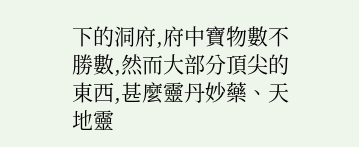下的洞府,府中寶物數不勝數,然而大部分頂尖的東西,甚麼靈丹妙藥、天地靈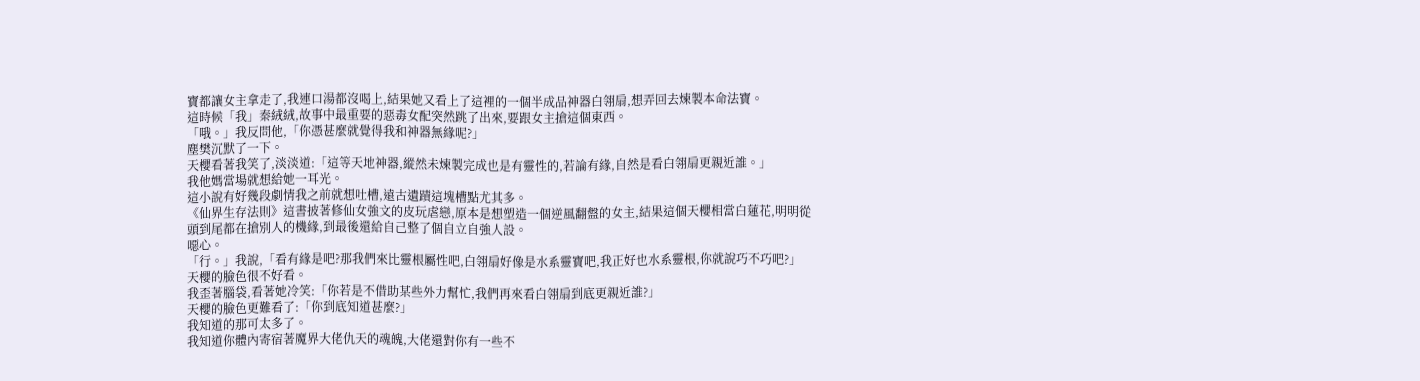寶都讓女主拿走了,我連口湯都沒喝上,結果她又看上了這裡的一個半成品神器白翎扇,想弄回去煉製本命法寶。
這時候「我」秦絨絨,故事中最重要的惡毒女配突然跳了出來,要跟女主搶這個東西。
「哦。」我反問他,「你憑甚麼就覺得我和神器無緣呢?」
塵樊沉默了一下。
天櫻看著我笑了,淡淡道:「這等天地神器,縱然未煉製完成也是有靈性的,若論有緣,自然是看白翎扇更親近誰。」
我他媽當場就想給她一耳光。
這小說有好幾段劇情我之前就想吐槽,遠古遺蹟這塊槽點尤其多。
《仙界生存法則》這書披著修仙女強文的皮玩虐戀,原本是想塑造一個逆風翻盤的女主,結果這個天櫻相當白蓮花,明明從頭到尾都在搶別人的機緣,到最後還給自己整了個自立自強人設。
噁心。
「行。」我說,「看有緣是吧?那我們來比靈根屬性吧,白翎扇好像是水系靈寶吧,我正好也水系靈根,你就說巧不巧吧?」
天櫻的臉色很不好看。
我歪著腦袋,看著她冷笑:「你若是不借助某些外力幫忙,我們再來看白翎扇到底更親近誰?」
天櫻的臉色更難看了:「你到底知道甚麼?」
我知道的那可太多了。
我知道你體內寄宿著魔界大佬仇天的魂魄,大佬還對你有一些不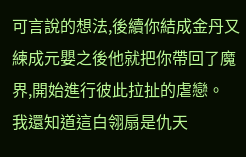可言說的想法,後續你結成金丹又練成元嬰之後他就把你帶回了魔界,開始進行彼此拉扯的虐戀。
我還知道這白翎扇是仇天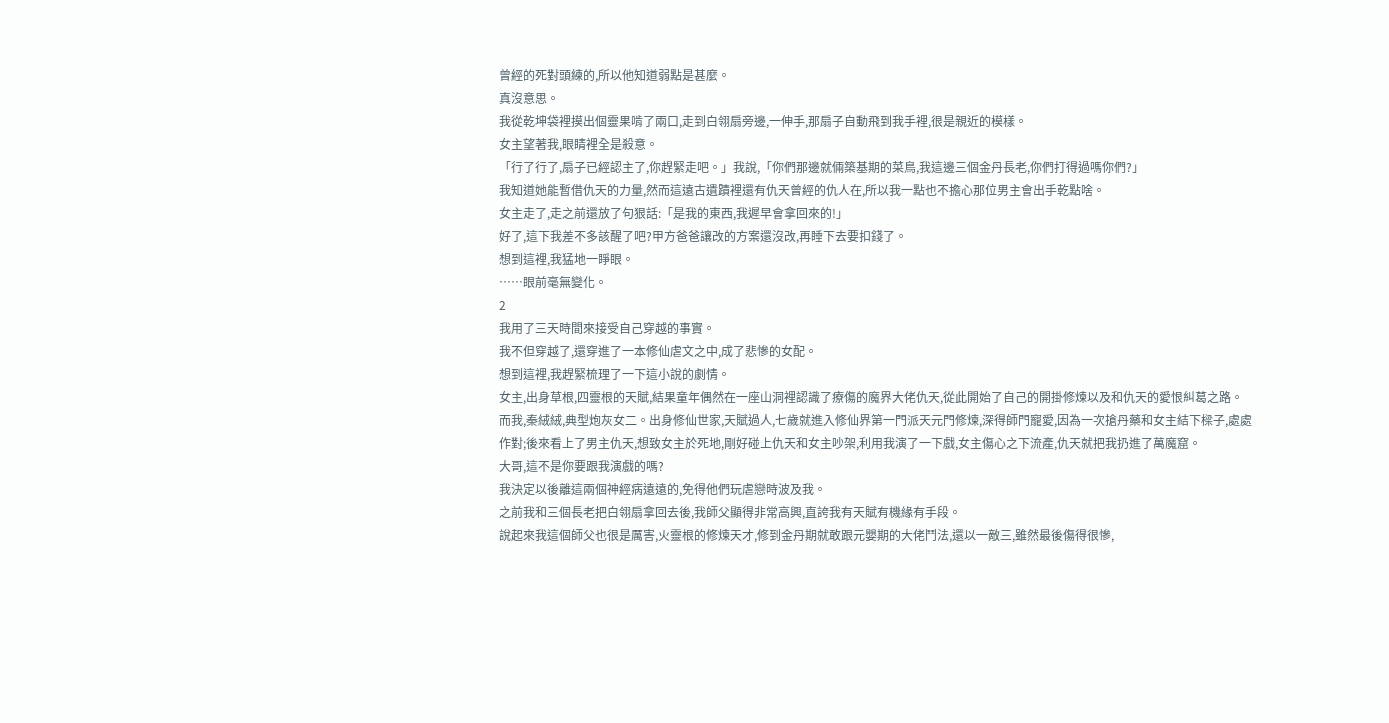曾經的死對頭練的,所以他知道弱點是甚麼。
真沒意思。
我從乾坤袋裡摸出個靈果啃了兩口,走到白翎扇旁邊,一伸手,那扇子自動飛到我手裡,很是親近的模樣。
女主望著我,眼睛裡全是殺意。
「行了行了,扇子已經認主了,你趕緊走吧。」我說,「你們那邊就倆築基期的菜鳥,我這邊三個金丹長老,你們打得過嗎你們?」
我知道她能暫借仇天的力量,然而這遠古遺蹟裡還有仇天曾經的仇人在,所以我一點也不擔心那位男主會出手乾點啥。
女主走了,走之前還放了句狠話:「是我的東西,我遲早會拿回來的!」
好了,這下我差不多該醒了吧?甲方爸爸讓改的方案還沒改,再睡下去要扣錢了。
想到這裡,我猛地一睜眼。
……眼前毫無變化。
2
我用了三天時間來接受自己穿越的事實。
我不但穿越了,還穿進了一本修仙虐文之中,成了悲慘的女配。
想到這裡,我趕緊梳理了一下這小說的劇情。
女主,出身草根,四靈根的天賦,結果童年偶然在一座山洞裡認識了療傷的魔界大佬仇天,從此開始了自己的開掛修煉以及和仇天的愛恨糾葛之路。
而我,秦絨絨,典型炮灰女二。出身修仙世家,天賦過人,七歲就進入修仙界第一門派天元門修煉,深得師門寵愛,因為一次搶丹藥和女主結下樑子,處處作對;後來看上了男主仇天,想致女主於死地,剛好碰上仇天和女主吵架,利用我演了一下戲,女主傷心之下流產,仇天就把我扔進了萬魔窟。
大哥,這不是你要跟我演戲的嗎?
我決定以後離這兩個神經病遠遠的,免得他們玩虐戀時波及我。
之前我和三個長老把白翎扇拿回去後,我師父顯得非常高興,直誇我有天賦有機緣有手段。
說起來我這個師父也很是厲害,火靈根的修煉天才,修到金丹期就敢跟元嬰期的大佬鬥法,還以一敵三,雖然最後傷得很慘,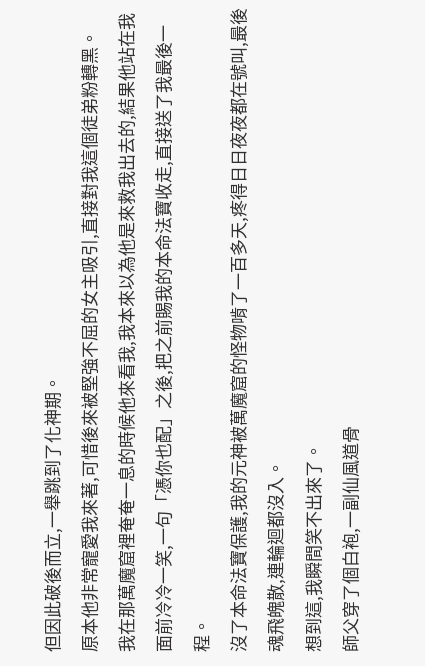但因此破後而立,一舉跳到了化神期。
原本他非常寵愛我來著,可惜後來被堅強不屈的女主吸引,直接對我這個徒弟粉轉黑。
我在那萬魔窟裡奄奄一息的時候他來看我,我本來以為他是來救我出去的,結果他站在我面前冷冷一笑,一句「憑你也配」之後,把之前賜我的本命法寶收走,直接送了我最後一程。
沒了本命法寶保護,我的元神被萬魔窟的怪物啃了一百多天,疼得日日夜夜都在號叫,最後魂飛魄散,連輪迴都沒入。
想到這,我瞬間笑不出來了。
師父穿了個白袍,一副仙風道骨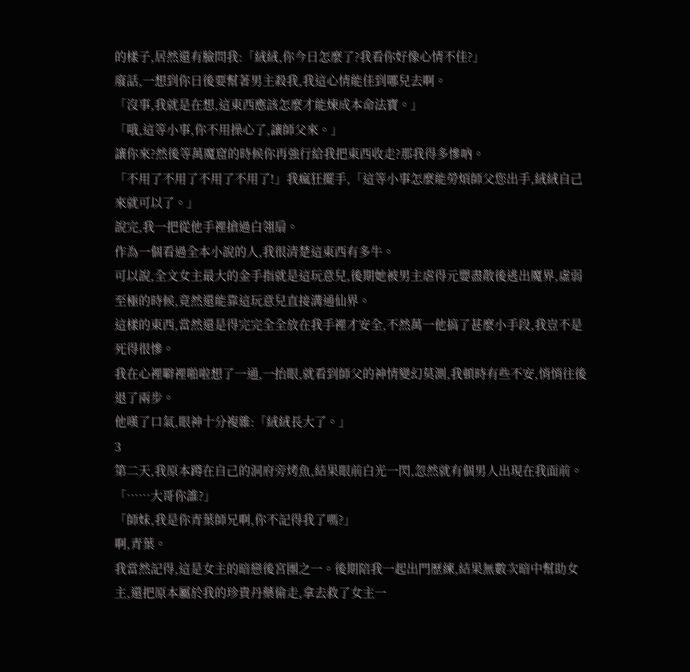的樣子,居然還有臉問我:「絨絨,你今日怎麼了?我看你好像心情不佳?」
廢話,一想到你日後要幫著男主殺我,我這心情能佳到哪兒去啊。
「沒事,我就是在想,這東西應該怎麼才能煉成本命法寶。」
「哦,這等小事,你不用操心了,讓師父來。」
讓你來?然後等萬魔窟的時候你再強行給我把東西收走?那我得多慘吶。
「不用了不用了不用了不用了!」我瘋狂擺手,「這等小事怎麼能勞煩師父您出手,絨絨自己來就可以了。」
說完,我一把從他手裡搶過白翎扇。
作為一個看過全本小說的人,我很清楚這東西有多牛。
可以說,全文女主最大的金手指就是這玩意兒,後期她被男主虐得元嬰盡散後逃出魔界,虛弱至極的時候,竟然還能靠這玩意兒直接溝通仙界。
這樣的東西,當然還是得完完全全放在我手裡才安全,不然萬一他搞了甚麼小手段,我豈不是死得很慘。
我在心裡噼裡啪啦想了一通,一抬眼,就看到師父的神情變幻莫測,我頓時有些不安,悄悄往後退了兩步。
他嘆了口氣,眼神十分複雜:「絨絨長大了。」
3
第二天,我原本蹲在自己的洞府旁烤魚,結果眼前白光一閃,忽然就有個男人出現在我面前。
「……大哥你誰?」
「師妹,我是你青葉師兄啊,你不記得我了嗎?」
啊,青葉。
我當然記得,這是女主的暗戀後宮團之一。後期陪我一起出門歷練,結果無數次暗中幫助女主,還把原本屬於我的珍貴丹藥偷走,拿去救了女主一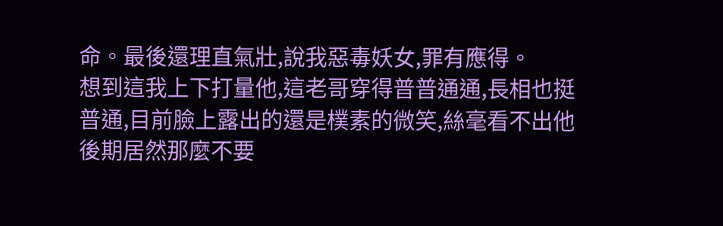命。最後還理直氣壯,說我惡毒妖女,罪有應得。
想到這我上下打量他,這老哥穿得普普通通,長相也挺普通,目前臉上露出的還是樸素的微笑,絲毫看不出他後期居然那麼不要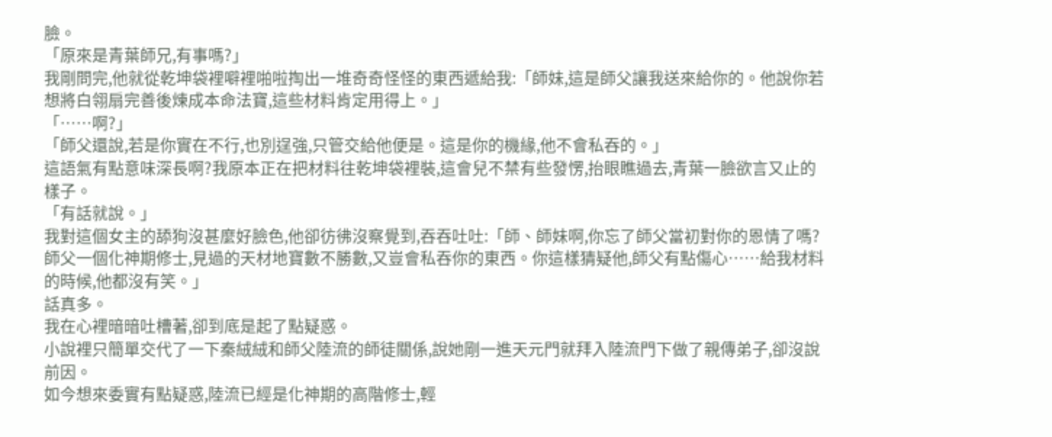臉。
「原來是青葉師兄,有事嗎?」
我剛問完,他就從乾坤袋裡噼裡啪啦掏出一堆奇奇怪怪的東西遞給我:「師妹,這是師父讓我送來給你的。他說你若想將白翎扇完善後煉成本命法寶,這些材料肯定用得上。」
「……啊?」
「師父還說,若是你實在不行,也別逞強,只管交給他便是。這是你的機緣,他不會私吞的。」
這語氣有點意味深長啊?我原本正在把材料往乾坤袋裡裝,這會兒不禁有些發愣,抬眼瞧過去,青葉一臉欲言又止的樣子。
「有話就說。」
我對這個女主的舔狗沒甚麼好臉色,他卻彷彿沒察覺到,吞吞吐吐:「師、師妹啊,你忘了師父當初對你的恩情了嗎?師父一個化神期修士,見過的天材地寶數不勝數,又豈會私吞你的東西。你這樣猜疑他,師父有點傷心……給我材料的時候,他都沒有笑。」
話真多。
我在心裡暗暗吐槽著,卻到底是起了點疑惑。
小說裡只簡單交代了一下秦絨絨和師父陸流的師徒關係,說她剛一進天元門就拜入陸流門下做了親傳弟子,卻沒說前因。
如今想來委實有點疑惑,陸流已經是化神期的高階修士,輕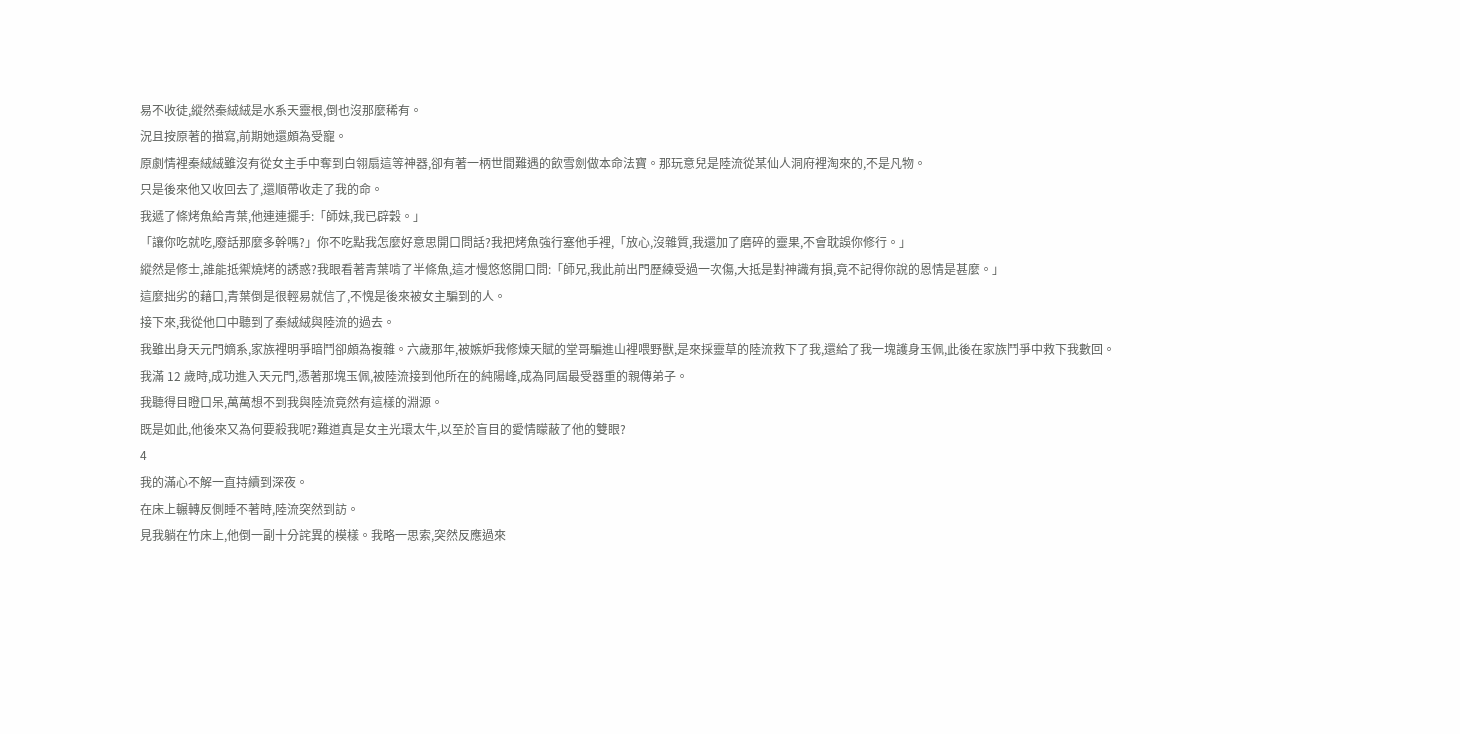易不收徒,縱然秦絨絨是水系天靈根,倒也沒那麼稀有。
況且按原著的描寫,前期她還頗為受寵。
原劇情裡秦絨絨雖沒有從女主手中奪到白翎扇這等神器,卻有著一柄世間難遇的飲雪劍做本命法寶。那玩意兒是陸流從某仙人洞府裡淘來的,不是凡物。
只是後來他又收回去了,還順帶收走了我的命。
我遞了條烤魚給青葉,他連連擺手:「師妹,我已辟穀。」
「讓你吃就吃,廢話那麼多幹嗎?」你不吃點我怎麼好意思開口問話?我把烤魚強行塞他手裡,「放心,沒雜質,我還加了磨碎的靈果,不會耽誤你修行。」
縱然是修士,誰能抵禦燒烤的誘惑?我眼看著青葉啃了半條魚,這才慢悠悠開口問:「師兄,我此前出門歷練受過一次傷,大抵是對神識有損,竟不記得你說的恩情是甚麼。」
這麼拙劣的藉口,青葉倒是很輕易就信了,不愧是後來被女主騙到的人。
接下來,我從他口中聽到了秦絨絨與陸流的過去。
我雖出身天元門嫡系,家族裡明爭暗鬥卻頗為複雜。六歲那年,被嫉妒我修煉天賦的堂哥騙進山裡喂野獸,是來採靈草的陸流救下了我,還給了我一塊護身玉佩,此後在家族鬥爭中救下我數回。
我滿 12 歲時,成功進入天元門,憑著那塊玉佩,被陸流接到他所在的純陽峰,成為同屆最受器重的親傳弟子。
我聽得目瞪口呆,萬萬想不到我與陸流竟然有這樣的淵源。
既是如此,他後來又為何要殺我呢?難道真是女主光環太牛,以至於盲目的愛情矇蔽了他的雙眼?
4
我的滿心不解一直持續到深夜。
在床上輾轉反側睡不著時,陸流突然到訪。
見我躺在竹床上,他倒一副十分詫異的模樣。我略一思索,突然反應過來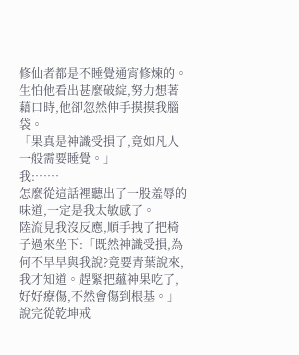修仙者都是不睡覺通宵修煉的。生怕他看出甚麼破綻,努力想著藉口時,他卻忽然伸手摸摸我腦袋。
「果真是神識受損了,竟如凡人一般需要睡覺。」
我:……
怎麼從這話裡聽出了一股羞辱的味道,一定是我太敏感了。
陸流見我沒反應,順手拽了把椅子過來坐下:「既然神識受損,為何不早早與我說?竟要青葉說來,我才知道。趕緊把蘊神果吃了,好好療傷,不然會傷到根基。」
說完從乾坤戒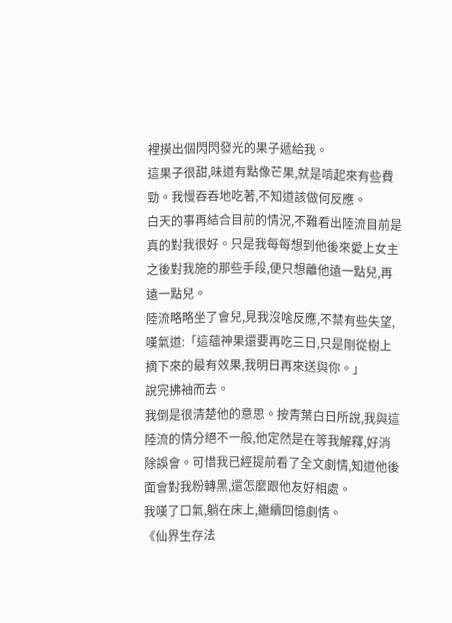裡摸出個閃閃發光的果子遞給我。
這果子很甜,味道有點像芒果,就是啃起來有些費勁。我慢吞吞地吃著,不知道該做何反應。
白天的事再結合目前的情況,不難看出陸流目前是真的對我很好。只是我每每想到他後來愛上女主之後對我施的那些手段,便只想離他遠一點兒,再遠一點兒。
陸流略略坐了會兒,見我沒啥反應,不禁有些失望,嘆氣道:「這蘊神果還要再吃三日,只是剛從樹上摘下來的最有效果,我明日再來送與你。」
說完拂袖而去。
我倒是很清楚他的意思。按青葉白日所說,我與這陸流的情分絕不一般,他定然是在等我解釋,好消除誤會。可惜我已經提前看了全文劇情,知道他後面會對我粉轉黑,還怎麼跟他友好相處。
我嘆了口氣,躺在床上,繼續回憶劇情。
《仙界生存法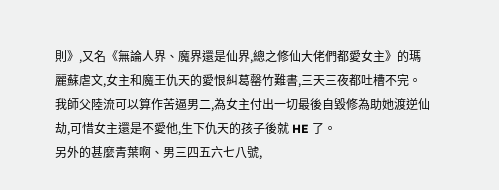則》,又名《無論人界、魔界還是仙界,總之修仙大佬們都愛女主》的瑪麗蘇虐文,女主和魔王仇天的愛恨糾葛罄竹難書,三天三夜都吐槽不完。
我師父陸流可以算作苦逼男二,為女主付出一切最後自毀修為助她渡逆仙劫,可惜女主還是不愛他,生下仇天的孩子後就 HE 了。
另外的甚麼青葉啊、男三四五六七八號,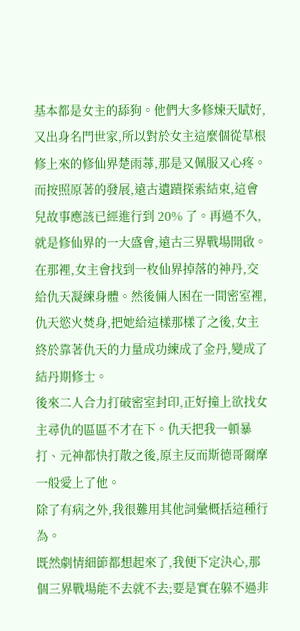基本都是女主的舔狗。他們大多修煉天賦好,又出身名門世家,所以對於女主這麼個從草根修上來的修仙界楚雨蕁,那是又佩服又心疼。
而按照原著的發展,遠古遺蹟探索結束,這會兒故事應該已經進行到 20% 了。再過不久,就是修仙界的一大盛會,遠古三界戰場開啟。
在那裡,女主會找到一枚仙界掉落的神丹,交給仇天凝練身體。然後倆人困在一間密室裡,仇天慾火焚身,把她給這樣那樣了之後,女主終於靠著仇天的力量成功練成了金丹,變成了結丹期修士。
後來二人合力打破密室封印,正好撞上欲找女主尋仇的區區不才在下。仇天把我一頓暴打、元神都快打散之後,原主反而斯德哥爾摩一般愛上了他。
除了有病之外,我很難用其他詞彙概括這種行為。
既然劇情細節都想起來了,我便下定決心,那個三界戰場能不去就不去;要是實在躲不過非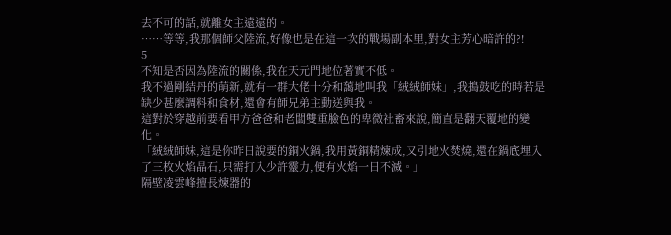去不可的話,就離女主遠遠的。
……等等,我那個師父陸流,好像也是在這一次的戰場副本里,對女主芳心暗許的?!
5
不知是否因為陸流的關係,我在天元門地位著實不低。
我不過剛結丹的萌新,就有一群大佬十分和藹地叫我「絨絨師妹」,我搗鼓吃的時若是缺少甚麼調料和食材,還會有師兄弟主動送與我。
這對於穿越前要看甲方爸爸和老闆雙重臉色的卑微社畜來說,簡直是翻天覆地的變化。
「絨絨師妹,這是你昨日說要的銅火鍋,我用黃銅精煉成,又引地火焚燒,還在鍋底埋入了三枚火焰晶石,只需打入少許靈力,便有火焰一日不滅。」
隔壁凌雲峰擅長煉器的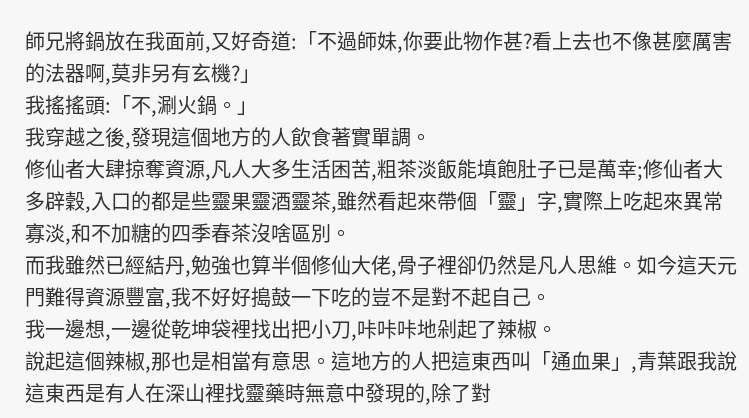師兄將鍋放在我面前,又好奇道:「不過師妹,你要此物作甚?看上去也不像甚麼厲害的法器啊,莫非另有玄機?」
我搖搖頭:「不,涮火鍋。」
我穿越之後,發現這個地方的人飲食著實單調。
修仙者大肆掠奪資源,凡人大多生活困苦,粗茶淡飯能填飽肚子已是萬幸;修仙者大多辟穀,入口的都是些靈果靈酒靈茶,雖然看起來帶個「靈」字,實際上吃起來異常寡淡,和不加糖的四季春茶沒啥區別。
而我雖然已經結丹,勉強也算半個修仙大佬,骨子裡卻仍然是凡人思維。如今這天元門難得資源豐富,我不好好搗鼓一下吃的豈不是對不起自己。
我一邊想,一邊從乾坤袋裡找出把小刀,咔咔咔地剁起了辣椒。
說起這個辣椒,那也是相當有意思。這地方的人把這東西叫「通血果」,青葉跟我說這東西是有人在深山裡找靈藥時無意中發現的,除了對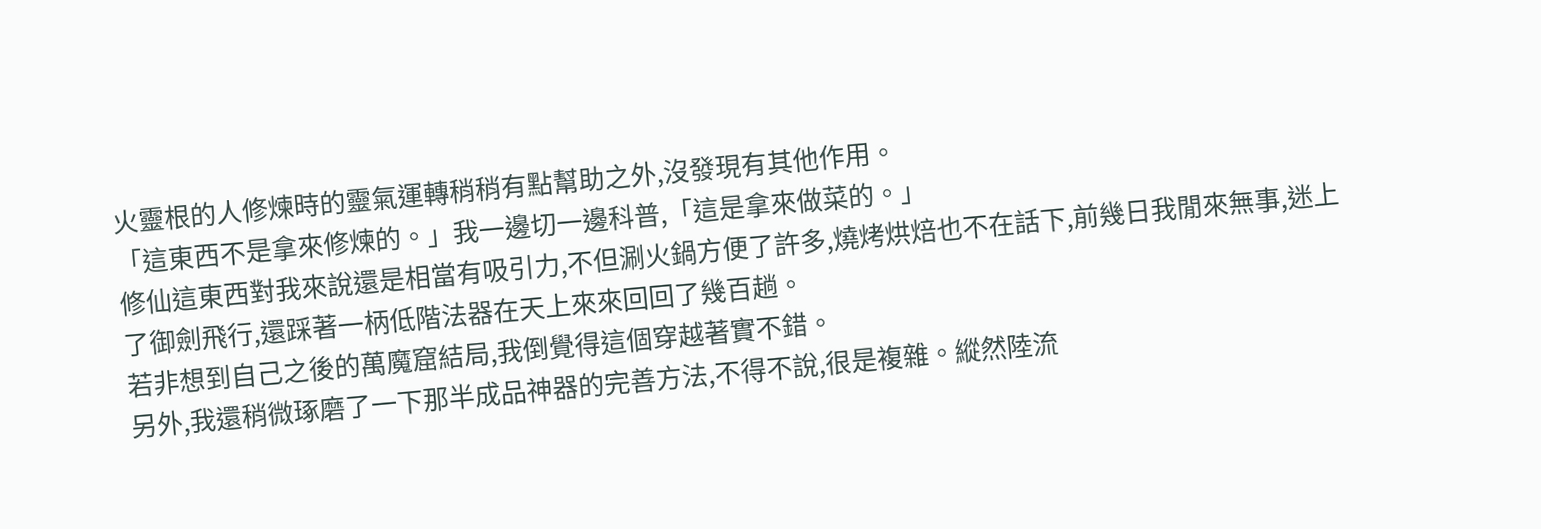火靈根的人修煉時的靈氣運轉稍稍有點幫助之外,沒發現有其他作用。
「這東西不是拿來修煉的。」我一邊切一邊科普,「這是拿來做菜的。」
修仙這東西對我來說還是相當有吸引力,不但涮火鍋方便了許多,燒烤烘焙也不在話下,前幾日我閒來無事,迷上了御劍飛行,還踩著一柄低階法器在天上來來回回了幾百趟。
若非想到自己之後的萬魔窟結局,我倒覺得這個穿越著實不錯。
另外,我還稍微琢磨了一下那半成品神器的完善方法,不得不說,很是複雜。縱然陸流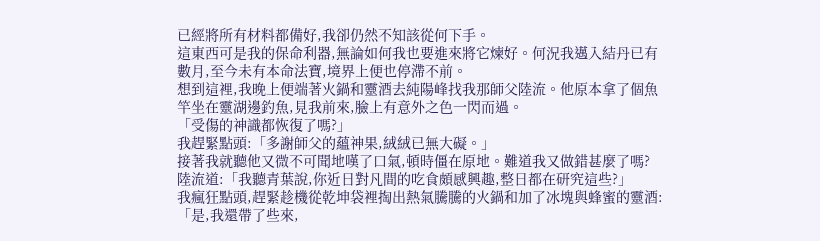已經將所有材料都備好,我卻仍然不知該從何下手。
這東西可是我的保命利器,無論如何我也要進來將它煉好。何況我邁入結丹已有數月,至今未有本命法寶,境界上便也停滯不前。
想到這裡,我晚上便端著火鍋和靈酒去純陽峰找我那師父陸流。他原本拿了個魚竿坐在靈湖邊釣魚,見我前來,臉上有意外之色一閃而過。
「受傷的神識都恢復了嗎?」
我趕緊點頭:「多謝師父的蘊神果,絨絨已無大礙。」
接著我就聽他又微不可聞地嘆了口氣,頓時僵在原地。難道我又做錯甚麼了嗎?
陸流道:「我聽青葉說,你近日對凡間的吃食頗感興趣,整日都在研究這些?」
我瘋狂點頭,趕緊趁機從乾坤袋裡掏出熱氣騰騰的火鍋和加了冰塊與蜂蜜的靈酒:「是,我還帶了些來,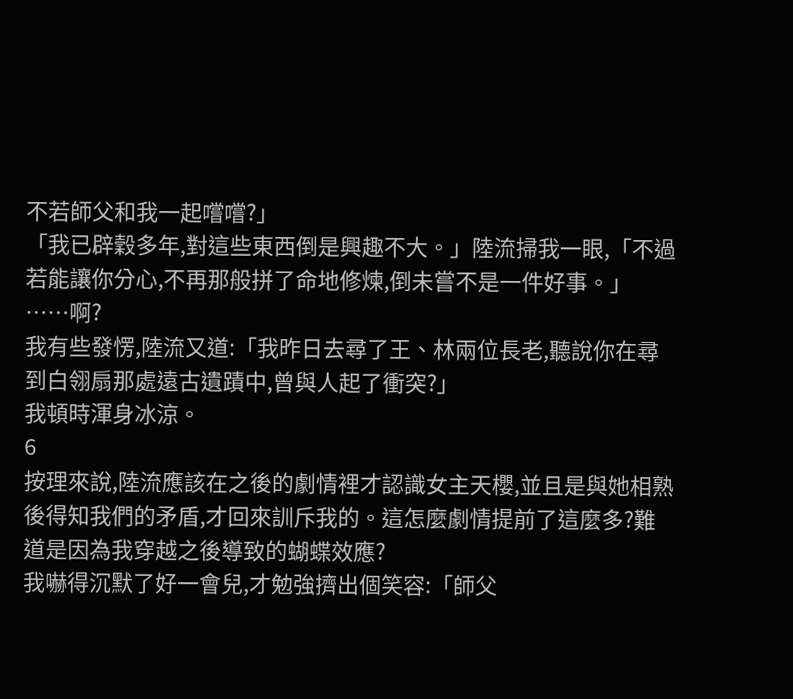不若師父和我一起嚐嚐?」
「我已辟穀多年,對這些東西倒是興趣不大。」陸流掃我一眼,「不過若能讓你分心,不再那般拼了命地修煉,倒未嘗不是一件好事。」
……啊?
我有些發愣,陸流又道:「我昨日去尋了王、林兩位長老,聽說你在尋到白翎扇那處遠古遺蹟中,曾與人起了衝突?」
我頓時渾身冰涼。
6
按理來說,陸流應該在之後的劇情裡才認識女主天櫻,並且是與她相熟後得知我們的矛盾,才回來訓斥我的。這怎麼劇情提前了這麼多?難道是因為我穿越之後導致的蝴蝶效應?
我嚇得沉默了好一會兒,才勉強擠出個笑容:「師父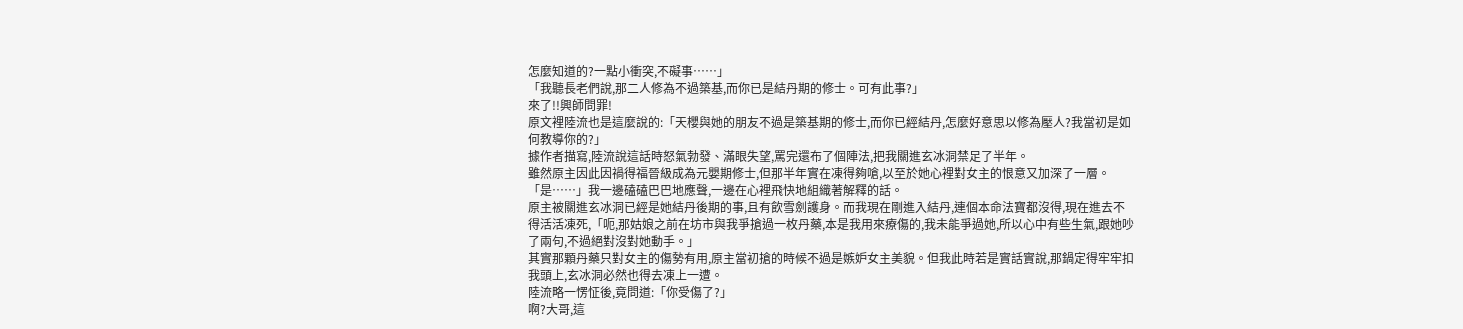怎麼知道的?一點小衝突,不礙事……」
「我聽長老們說,那二人修為不過築基,而你已是結丹期的修士。可有此事?」
來了!!興師問罪!
原文裡陸流也是這麼說的:「天櫻與她的朋友不過是築基期的修士,而你已經結丹,怎麼好意思以修為壓人?我當初是如何教導你的?」
據作者描寫,陸流說這話時怒氣勃發、滿眼失望,罵完還布了個陣法,把我關進玄冰洞禁足了半年。
雖然原主因此因禍得福晉級成為元嬰期修士,但那半年實在凍得夠嗆,以至於她心裡對女主的恨意又加深了一層。
「是……」我一邊磕磕巴巴地應聲,一邊在心裡飛快地組織著解釋的話。
原主被關進玄冰洞已經是她結丹後期的事,且有飲雪劍護身。而我現在剛進入結丹,連個本命法寶都沒得,現在進去不得活活凍死,「呃,那姑娘之前在坊市與我爭搶過一枚丹藥,本是我用來療傷的,我未能爭過她,所以心中有些生氣,跟她吵了兩句,不過絕對沒對她動手。」
其實那顆丹藥只對女主的傷勢有用,原主當初搶的時候不過是嫉妒女主美貌。但我此時若是實話實說,那鍋定得牢牢扣我頭上,玄冰洞必然也得去凍上一遭。
陸流略一愣怔後,竟問道:「你受傷了?」
啊?大哥,這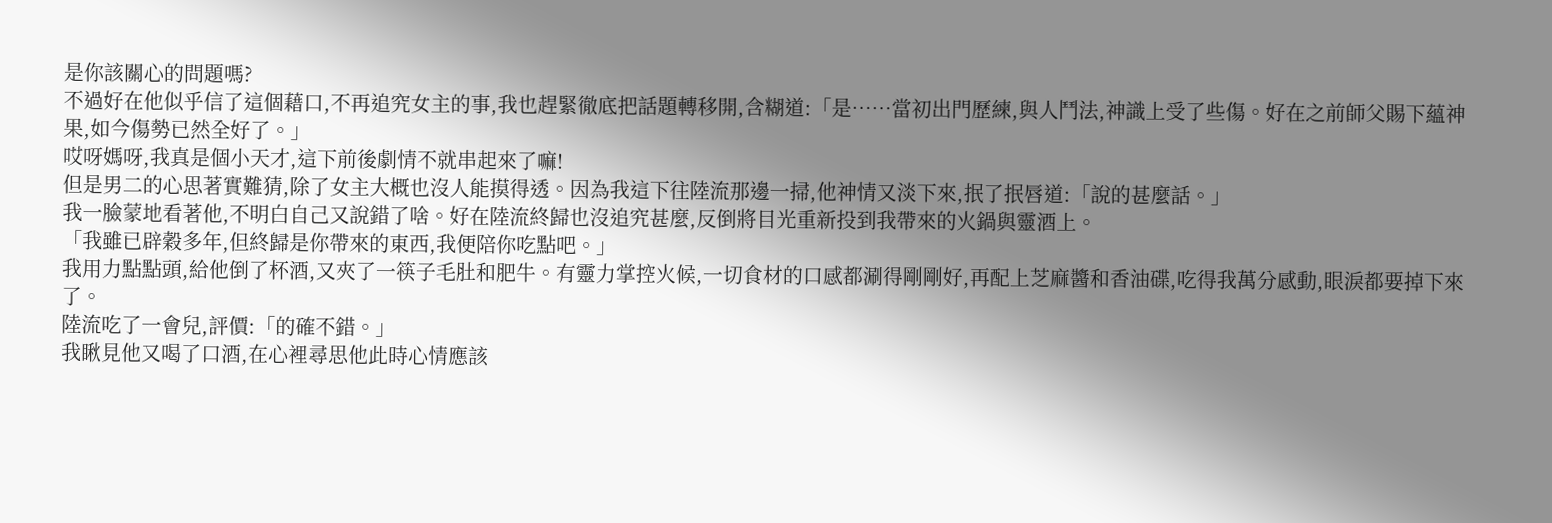是你該關心的問題嗎?
不過好在他似乎信了這個藉口,不再追究女主的事,我也趕緊徹底把話題轉移開,含糊道:「是……當初出門歷練,與人鬥法,神識上受了些傷。好在之前師父賜下蘊神果,如今傷勢已然全好了。」
哎呀媽呀,我真是個小天才,這下前後劇情不就串起來了嘛!
但是男二的心思著實難猜,除了女主大概也沒人能摸得透。因為我這下往陸流那邊一掃,他神情又淡下來,抿了抿唇道:「說的甚麼話。」
我一臉蒙地看著他,不明白自己又說錯了啥。好在陸流終歸也沒追究甚麼,反倒將目光重新投到我帶來的火鍋與靈酒上。
「我雖已辟穀多年,但終歸是你帶來的東西,我便陪你吃點吧。」
我用力點點頭,給他倒了杯酒,又夾了一筷子毛肚和肥牛。有靈力掌控火候,一切食材的口感都涮得剛剛好,再配上芝麻醬和香油碟,吃得我萬分感動,眼淚都要掉下來了。
陸流吃了一會兒,評價:「的確不錯。」
我瞅見他又喝了口酒,在心裡尋思他此時心情應該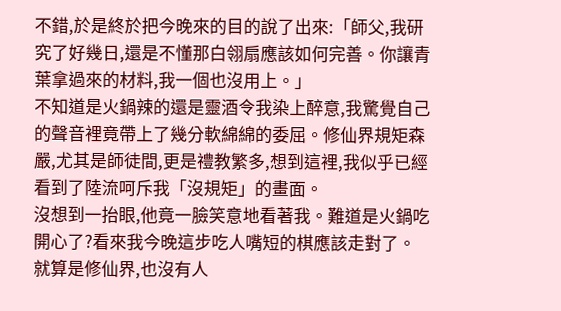不錯,於是終於把今晚來的目的說了出來:「師父,我研究了好幾日,還是不懂那白翎扇應該如何完善。你讓青葉拿過來的材料,我一個也沒用上。」
不知道是火鍋辣的還是靈酒令我染上醉意,我驚覺自己的聲音裡竟帶上了幾分軟綿綿的委屈。修仙界規矩森嚴,尤其是師徒間,更是禮教繁多,想到這裡,我似乎已經看到了陸流呵斥我「沒規矩」的畫面。
沒想到一抬眼,他竟一臉笑意地看著我。難道是火鍋吃開心了?看來我今晚這步吃人嘴短的棋應該走對了。
就算是修仙界,也沒有人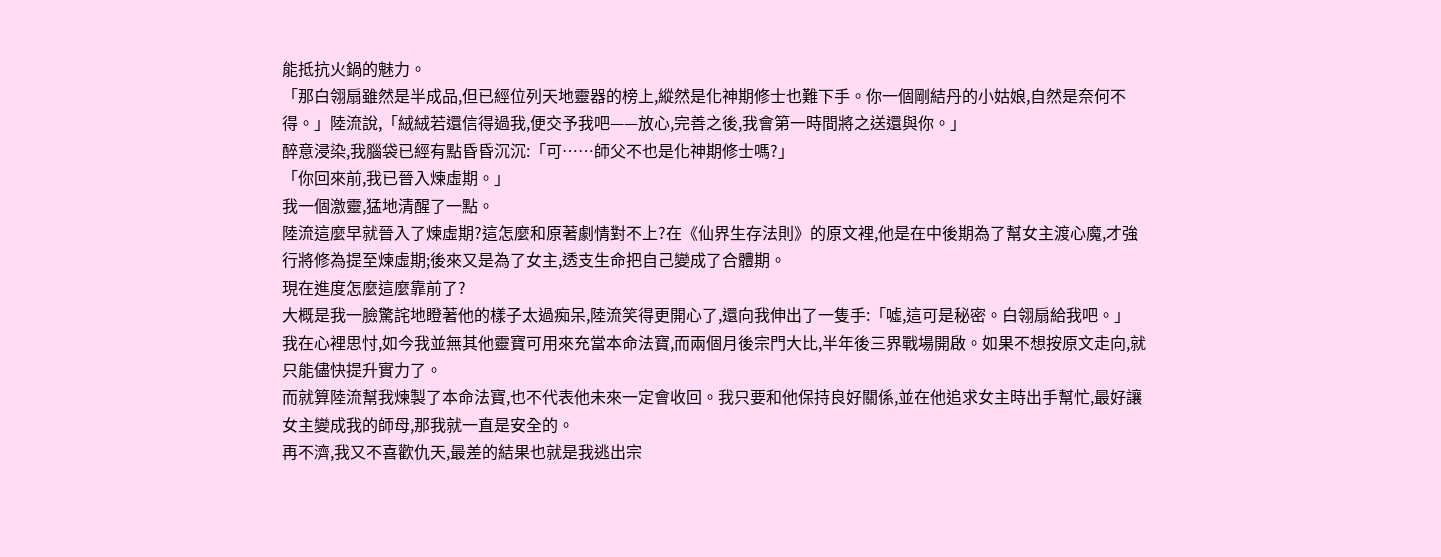能抵抗火鍋的魅力。
「那白翎扇雖然是半成品,但已經位列天地靈器的榜上,縱然是化神期修士也難下手。你一個剛結丹的小姑娘,自然是奈何不得。」陸流說,「絨絨若還信得過我,便交予我吧——放心,完善之後,我會第一時間將之送還與你。」
醉意浸染,我腦袋已經有點昏昏沉沉:「可……師父不也是化神期修士嗎?」
「你回來前,我已晉入煉虛期。」
我一個激靈,猛地清醒了一點。
陸流這麼早就晉入了煉虛期?這怎麼和原著劇情對不上?在《仙界生存法則》的原文裡,他是在中後期為了幫女主渡心魔,才強行將修為提至煉虛期;後來又是為了女主,透支生命把自己變成了合體期。
現在進度怎麼這麼靠前了?
大概是我一臉驚詫地瞪著他的樣子太過痴呆,陸流笑得更開心了,還向我伸出了一隻手:「噓,這可是秘密。白翎扇給我吧。」
我在心裡思忖,如今我並無其他靈寶可用來充當本命法寶,而兩個月後宗門大比,半年後三界戰場開啟。如果不想按原文走向,就只能儘快提升實力了。
而就算陸流幫我煉製了本命法寶,也不代表他未來一定會收回。我只要和他保持良好關係,並在他追求女主時出手幫忙,最好讓女主變成我的師母,那我就一直是安全的。
再不濟,我又不喜歡仇天,最差的結果也就是我逃出宗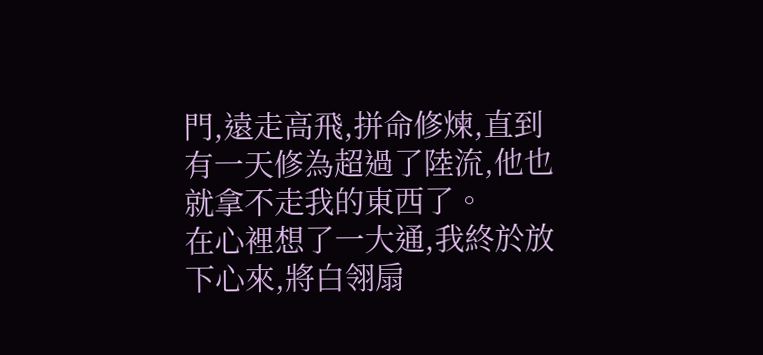門,遠走高飛,拼命修煉,直到有一天修為超過了陸流,他也就拿不走我的東西了。
在心裡想了一大通,我終於放下心來,將白翎扇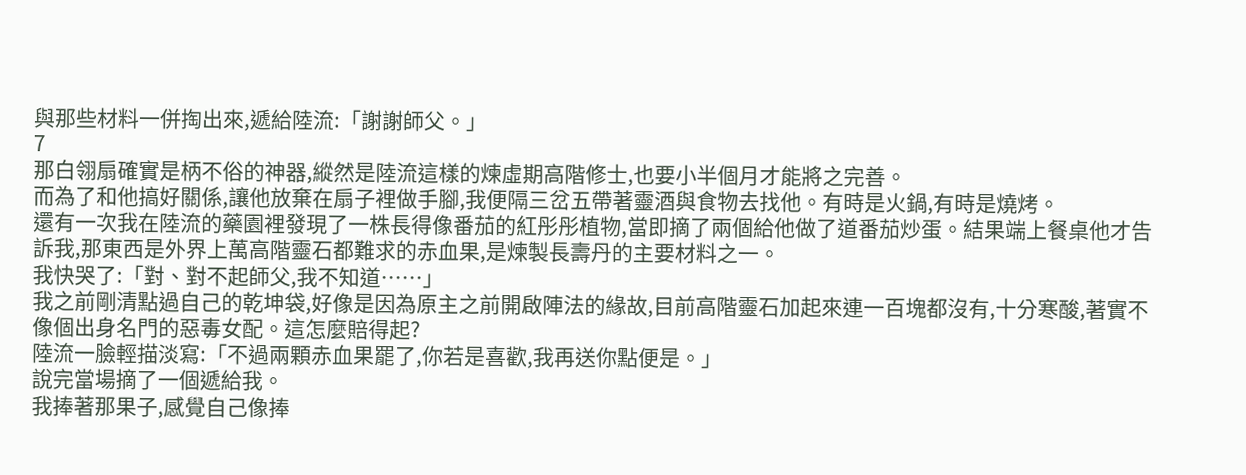與那些材料一併掏出來,遞給陸流:「謝謝師父。」
7
那白翎扇確實是柄不俗的神器,縱然是陸流這樣的煉虛期高階修士,也要小半個月才能將之完善。
而為了和他搞好關係,讓他放棄在扇子裡做手腳,我便隔三岔五帶著靈酒與食物去找他。有時是火鍋,有時是燒烤。
還有一次我在陸流的藥園裡發現了一株長得像番茄的紅彤彤植物,當即摘了兩個給他做了道番茄炒蛋。結果端上餐桌他才告訴我,那東西是外界上萬高階靈石都難求的赤血果,是煉製長壽丹的主要材料之一。
我快哭了:「對、對不起師父,我不知道……」
我之前剛清點過自己的乾坤袋,好像是因為原主之前開啟陣法的緣故,目前高階靈石加起來連一百塊都沒有,十分寒酸,著實不像個出身名門的惡毒女配。這怎麼賠得起?
陸流一臉輕描淡寫:「不過兩顆赤血果罷了,你若是喜歡,我再送你點便是。」
說完當場摘了一個遞給我。
我捧著那果子,感覺自己像捧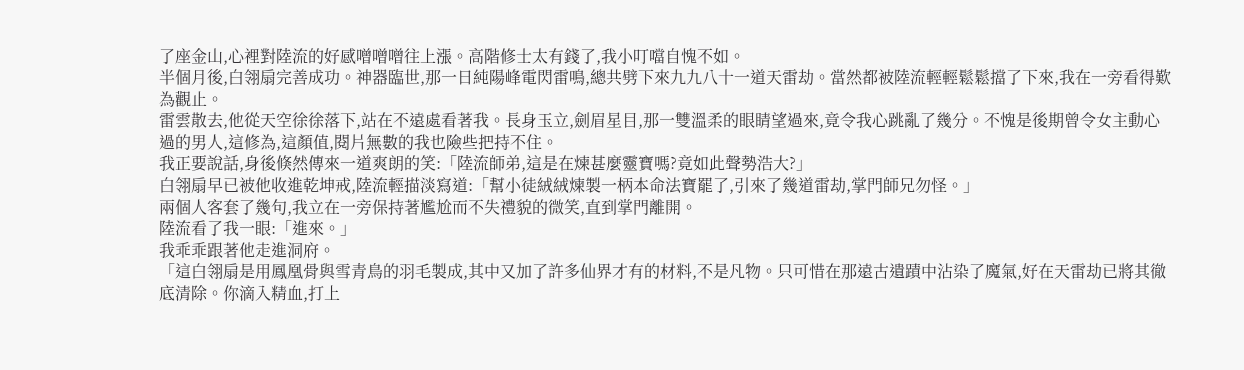了座金山,心裡對陸流的好感噌噌噌往上漲。高階修士太有錢了,我小叮噹自愧不如。
半個月後,白翎扇完善成功。神器臨世,那一日純陽峰電閃雷鳴,總共劈下來九九八十一道天雷劫。當然都被陸流輕輕鬆鬆擋了下來,我在一旁看得歎為觀止。
雷雲散去,他從天空徐徐落下,站在不遠處看著我。長身玉立,劍眉星目,那一雙溫柔的眼睛望過來,竟令我心跳亂了幾分。不愧是後期曾令女主動心過的男人,這修為,這顏值,閱片無數的我也險些把持不住。
我正要說話,身後倏然傳來一道爽朗的笑:「陸流師弟,這是在煉甚麼靈寶嗎?竟如此聲勢浩大?」
白翎扇早已被他收進乾坤戒,陸流輕描淡寫道:「幫小徒絨絨煉製一柄本命法寶罷了,引來了幾道雷劫,掌門師兄勿怪。」
兩個人客套了幾句,我立在一旁保持著尷尬而不失禮貌的微笑,直到掌門離開。
陸流看了我一眼:「進來。」
我乖乖跟著他走進洞府。
「這白翎扇是用鳳凰骨與雪青鳥的羽毛製成,其中又加了許多仙界才有的材料,不是凡物。只可惜在那遠古遺蹟中沾染了魔氣,好在天雷劫已將其徹底清除。你滴入精血,打上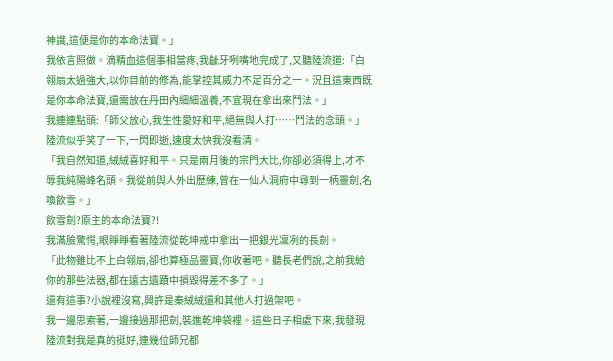神識,這便是你的本命法寶。」
我依言照做。滴精血這個事相當疼,我齜牙咧嘴地完成了,又聽陸流道:「白翎扇太過強大,以你目前的修為,能掌控其威力不足百分之一。況且這東西既是你本命法寶,還需放在丹田內細細溫養,不宜現在拿出來鬥法。」
我連連點頭:「師父放心,我生性愛好和平,絕無與人打……鬥法的念頭。」
陸流似乎笑了一下,一閃即逝,速度太快我沒看清。
「我自然知道,絨絨喜好和平。只是兩月後的宗門大比,你卻必須得上,才不辱我純陽峰名頭。我從前與人外出歷練,曾在一仙人洞府中尋到一柄靈劍,名喚飲雪。」
飲雪劍?原主的本命法寶?!
我滿臉驚愕,眼睜睜看著陸流從乾坤戒中拿出一把銀光凜冽的長劍。
「此物雖比不上白翎扇,卻也算極品靈寶,你收著吧。聽長老們說,之前我給你的那些法器,都在遠古遺蹟中損毀得差不多了。」
還有這事?小說裡沒寫,興許是秦絨絨還和其他人打過架吧。
我一邊思索著,一邊接過那把劍,裝進乾坤袋裡。這些日子相處下來,我發現陸流對我是真的挺好,連幾位師兄都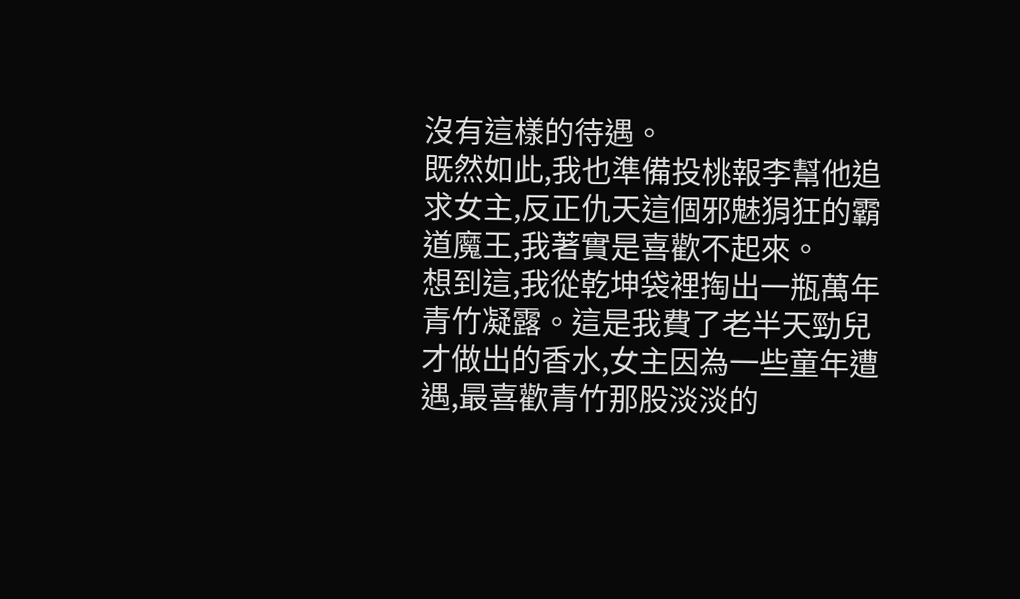沒有這樣的待遇。
既然如此,我也準備投桃報李幫他追求女主,反正仇天這個邪魅狷狂的霸道魔王,我著實是喜歡不起來。
想到這,我從乾坤袋裡掏出一瓶萬年青竹凝露。這是我費了老半天勁兒才做出的香水,女主因為一些童年遭遇,最喜歡青竹那股淡淡的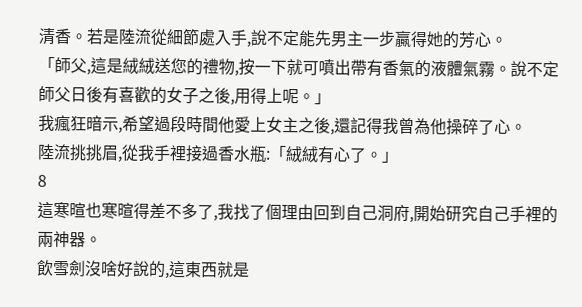清香。若是陸流從細節處入手,說不定能先男主一步贏得她的芳心。
「師父,這是絨絨送您的禮物,按一下就可噴出帶有香氣的液體氣霧。說不定師父日後有喜歡的女子之後,用得上呢。」
我瘋狂暗示,希望過段時間他愛上女主之後,還記得我曾為他操碎了心。
陸流挑挑眉,從我手裡接過香水瓶:「絨絨有心了。」
8
這寒暄也寒暄得差不多了,我找了個理由回到自己洞府,開始研究自己手裡的兩神器。
飲雪劍沒啥好說的,這東西就是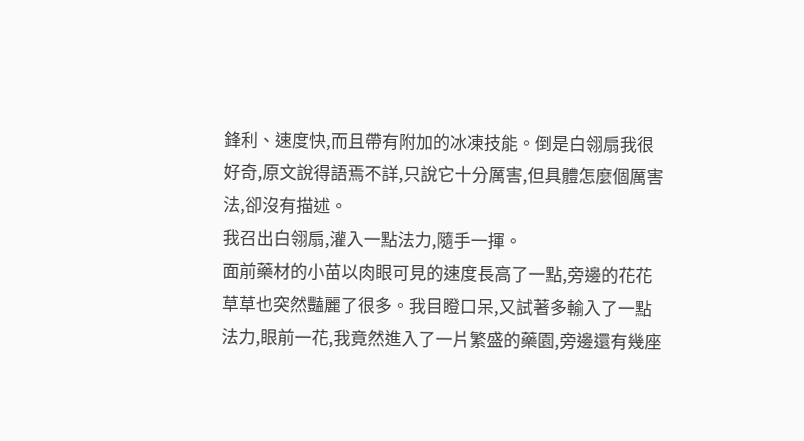鋒利、速度快,而且帶有附加的冰凍技能。倒是白翎扇我很好奇,原文說得語焉不詳,只說它十分厲害,但具體怎麼個厲害法,卻沒有描述。
我召出白翎扇,灌入一點法力,隨手一揮。
面前藥材的小苗以肉眼可見的速度長高了一點,旁邊的花花草草也突然豔麗了很多。我目瞪口呆,又試著多輸入了一點法力,眼前一花,我竟然進入了一片繁盛的藥園,旁邊還有幾座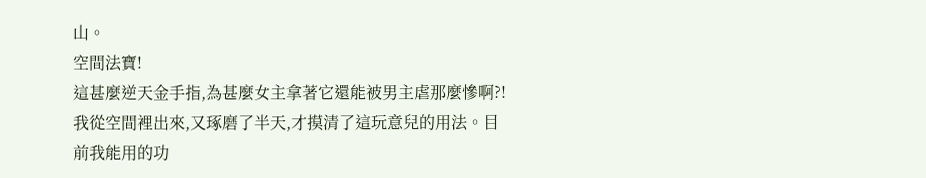山。
空間法寶!
這甚麼逆天金手指,為甚麼女主拿著它還能被男主虐那麼慘啊?!
我從空間裡出來,又琢磨了半天,才摸清了這玩意兒的用法。目前我能用的功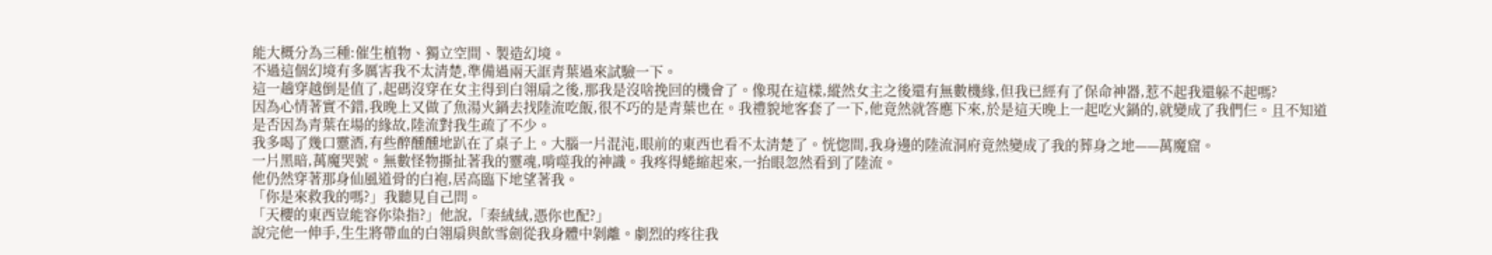能大概分為三種:催生植物、獨立空間、製造幻境。
不過這個幻境有多厲害我不太清楚,準備過兩天誆青葉過來試驗一下。
這一趟穿越倒是值了,起碼沒穿在女主得到白翎扇之後,那我是沒啥挽回的機會了。像現在這樣,縱然女主之後還有無數機緣,但我已經有了保命神器,惹不起我還躲不起嗎?
因為心情著實不錯,我晚上又做了魚湯火鍋去找陸流吃飯,很不巧的是青葉也在。我禮貌地客套了一下,他竟然就答應下來,於是這天晚上一起吃火鍋的,就變成了我們仨。且不知道是否因為青葉在場的緣故,陸流對我生疏了不少。
我多喝了幾口靈酒,有些醉醺醺地趴在了桌子上。大腦一片混沌,眼前的東西也看不太清楚了。恍惚間,我身邊的陸流洞府竟然變成了我的葬身之地——萬魔窟。
一片黑暗,萬魔哭號。無數怪物撕扯著我的靈魂,啃噬我的神識。我疼得蜷縮起來,一抬眼忽然看到了陸流。
他仍然穿著那身仙風道骨的白袍,居高臨下地望著我。
「你是來救我的嗎?」我聽見自己問。
「天櫻的東西豈能容你染指?」他說,「秦絨絨,憑你也配?」
說完他一伸手,生生將帶血的白翎扇與飲雪劍從我身體中剝離。劇烈的疼往我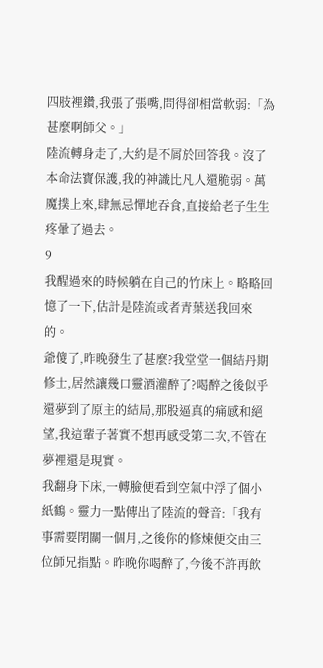四肢裡鑽,我張了張嘴,問得卻相當軟弱:「為甚麼啊師父。」
陸流轉身走了,大約是不屑於回答我。沒了本命法寶保護,我的神識比凡人還脆弱。萬魔撲上來,肆無忌憚地吞食,直接給老子生生疼暈了過去。
9
我醒過來的時候躺在自己的竹床上。略略回憶了一下,估計是陸流或者青葉送我回來的。
爺傻了,昨晚發生了甚麼?我堂堂一個結丹期修士,居然讓幾口靈酒灌醉了?喝醉之後似乎還夢到了原主的結局,那股逼真的痛感和絕望,我這輩子著實不想再感受第二次,不管在夢裡還是現實。
我翻身下床,一轉臉便看到空氣中浮了個小紙鶴。靈力一點傳出了陸流的聲音:「我有事需要閉關一個月,之後你的修煉便交由三位師兄指點。昨晚你喝醉了,今後不許再飲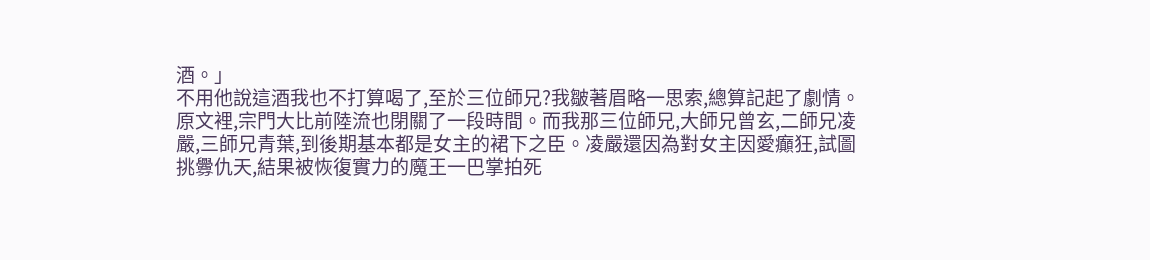酒。」
不用他說這酒我也不打算喝了,至於三位師兄?我皺著眉略一思索,總算記起了劇情。
原文裡,宗門大比前陸流也閉關了一段時間。而我那三位師兄,大師兄曾玄,二師兄凌嚴,三師兄青葉,到後期基本都是女主的裙下之臣。凌嚴還因為對女主因愛癲狂,試圖挑釁仇天,結果被恢復實力的魔王一巴掌拍死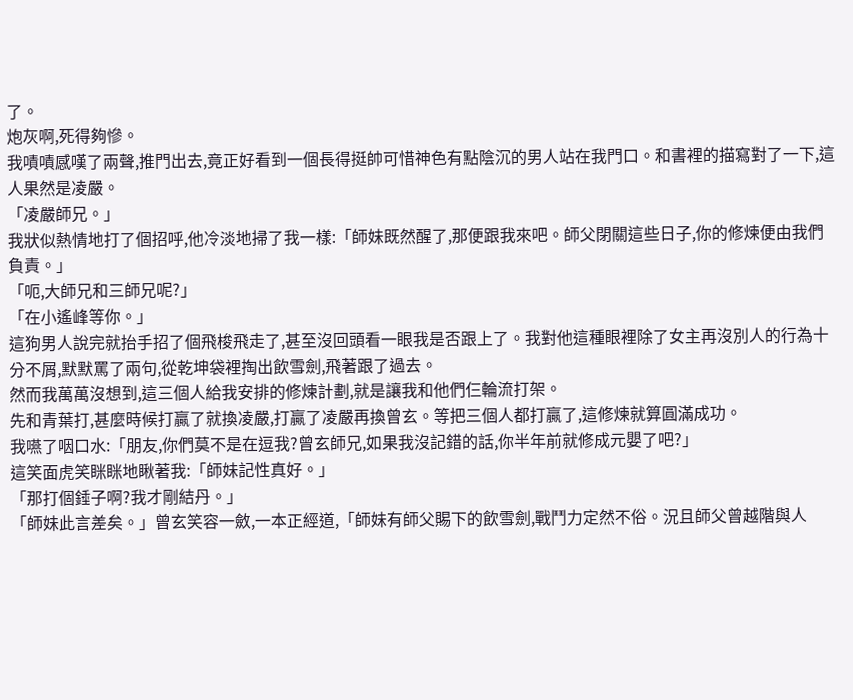了。
炮灰啊,死得夠慘。
我嘖嘖感嘆了兩聲,推門出去,竟正好看到一個長得挺帥可惜神色有點陰沉的男人站在我門口。和書裡的描寫對了一下,這人果然是凌嚴。
「凌嚴師兄。」
我狀似熱情地打了個招呼,他冷淡地掃了我一樣:「師妹既然醒了,那便跟我來吧。師父閉關這些日子,你的修煉便由我們負責。」
「呃,大師兄和三師兄呢?」
「在小遙峰等你。」
這狗男人說完就抬手招了個飛梭飛走了,甚至沒回頭看一眼我是否跟上了。我對他這種眼裡除了女主再沒別人的行為十分不屑,默默罵了兩句,從乾坤袋裡掏出飲雪劍,飛著跟了過去。
然而我萬萬沒想到,這三個人給我安排的修煉計劃,就是讓我和他們仨輪流打架。
先和青葉打,甚麼時候打贏了就換凌嚴,打贏了凌嚴再換曾玄。等把三個人都打贏了,這修煉就算圓滿成功。
我嚥了咽口水:「朋友,你們莫不是在逗我?曾玄師兄,如果我沒記錯的話,你半年前就修成元嬰了吧?」
這笑面虎笑眯眯地瞅著我:「師妹記性真好。」
「那打個錘子啊?我才剛結丹。」
「師妹此言差矣。」曾玄笑容一斂,一本正經道,「師妹有師父賜下的飲雪劍,戰鬥力定然不俗。況且師父曾越階與人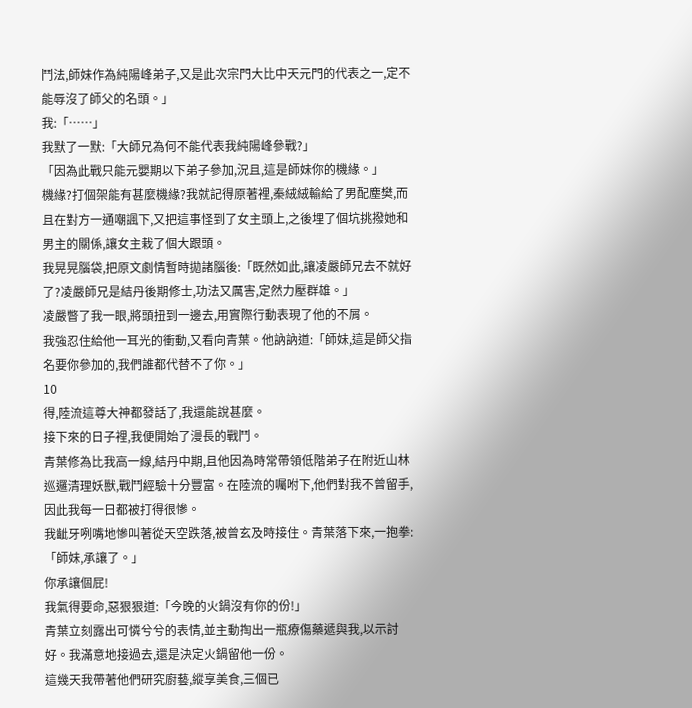鬥法,師妹作為純陽峰弟子,又是此次宗門大比中天元門的代表之一,定不能辱沒了師父的名頭。」
我:「……」
我默了一默:「大師兄為何不能代表我純陽峰參戰?」
「因為此戰只能元嬰期以下弟子參加,況且,這是師妹你的機緣。」
機緣?打個架能有甚麼機緣?我就記得原著裡,秦絨絨輸給了男配塵樊,而且在對方一通嘲諷下,又把這事怪到了女主頭上,之後埋了個坑挑撥她和男主的關係,讓女主栽了個大跟頭。
我晃晃腦袋,把原文劇情暫時拋諸腦後:「既然如此,讓凌嚴師兄去不就好了?凌嚴師兄是結丹後期修士,功法又厲害,定然力壓群雄。」
凌嚴瞥了我一眼,將頭扭到一邊去,用實際行動表現了他的不屑。
我強忍住給他一耳光的衝動,又看向青葉。他訥訥道:「師妹,這是師父指名要你參加的,我們誰都代替不了你。」
10
得,陸流這尊大神都發話了,我還能說甚麼。
接下來的日子裡,我便開始了漫長的戰鬥。
青葉修為比我高一線,結丹中期,且他因為時常帶領低階弟子在附近山林巡邏清理妖獸,戰鬥經驗十分豐富。在陸流的囑咐下,他們對我不曾留手,因此我每一日都被打得很慘。
我齜牙咧嘴地慘叫著從天空跌落,被曾玄及時接住。青葉落下來,一抱拳:「師妹,承讓了。」
你承讓個屁!
我氣得要命,惡狠狠道:「今晚的火鍋沒有你的份!」
青葉立刻露出可憐兮兮的表情,並主動掏出一瓶療傷藥遞與我,以示討好。我滿意地接過去,還是決定火鍋留他一份。
這幾天我帶著他們研究廚藝,縱享美食,三個已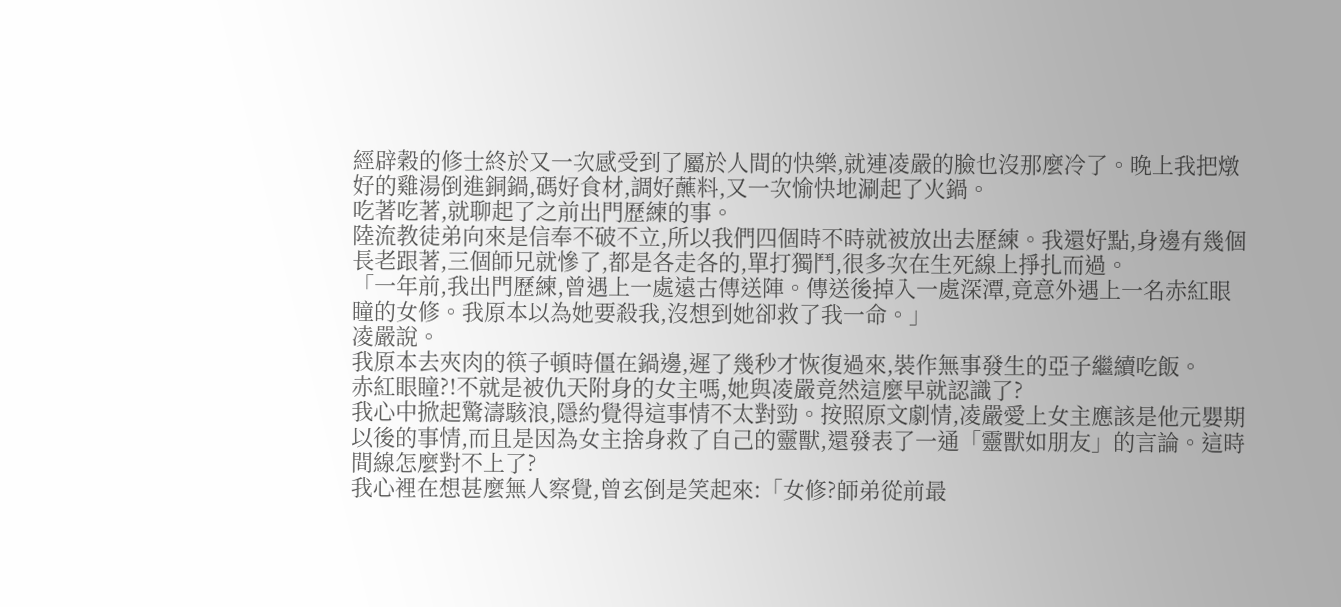經辟穀的修士終於又一次感受到了屬於人間的快樂,就連凌嚴的臉也沒那麼冷了。晚上我把燉好的雞湯倒進銅鍋,碼好食材,調好蘸料,又一次愉快地涮起了火鍋。
吃著吃著,就聊起了之前出門歷練的事。
陸流教徒弟向來是信奉不破不立,所以我們四個時不時就被放出去歷練。我還好點,身邊有幾個長老跟著,三個師兄就慘了,都是各走各的,單打獨鬥,很多次在生死線上掙扎而過。
「一年前,我出門歷練,曾遇上一處遠古傳送陣。傳送後掉入一處深潭,竟意外遇上一名赤紅眼瞳的女修。我原本以為她要殺我,沒想到她卻救了我一命。」
凌嚴說。
我原本去夾肉的筷子頓時僵在鍋邊,遲了幾秒才恢復過來,裝作無事發生的亞子繼續吃飯。
赤紅眼瞳?!不就是被仇天附身的女主嗎,她與凌嚴竟然這麼早就認識了?
我心中掀起驚濤駭浪,隱約覺得這事情不太對勁。按照原文劇情,凌嚴愛上女主應該是他元嬰期以後的事情,而且是因為女主捨身救了自己的靈獸,還發表了一通「靈獸如朋友」的言論。這時間線怎麼對不上了?
我心裡在想甚麼無人察覺,曾玄倒是笑起來:「女修?師弟從前最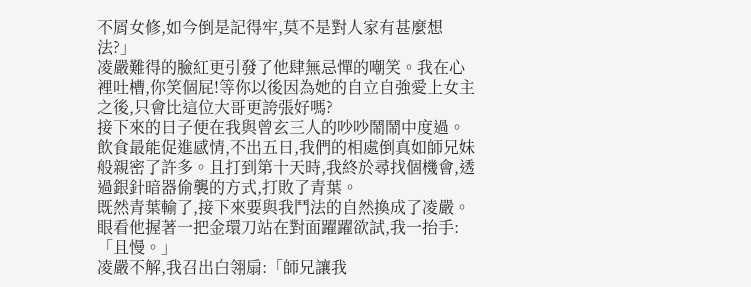不屑女修,如今倒是記得牢,莫不是對人家有甚麼想法?」
凌嚴難得的臉紅更引發了他肆無忌憚的嘲笑。我在心裡吐槽,你笑個屁!等你以後因為她的自立自強愛上女主之後,只會比這位大哥更誇張好嗎?
接下來的日子便在我與曾玄三人的吵吵鬧鬧中度過。飲食最能促進感情,不出五日,我們的相處倒真如師兄妹般親密了許多。且打到第十天時,我終於尋找個機會,透過銀針暗器偷襲的方式,打敗了青葉。
既然青葉輸了,接下來要與我鬥法的自然換成了凌嚴。眼看他握著一把金環刀站在對面躍躍欲試,我一抬手:「且慢。」
凌嚴不解,我召出白翎扇:「師兄讓我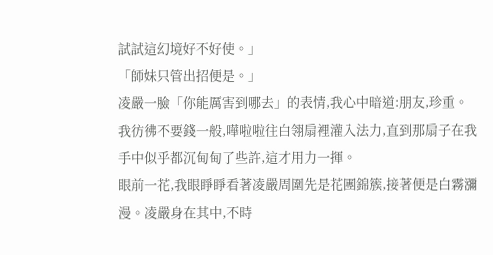試試這幻境好不好使。」
「師妹只管出招便是。」
凌嚴一臉「你能厲害到哪去」的表情,我心中暗道:朋友,珍重。
我彷彿不要錢一般,嘩啦啦往白翎扇裡灌入法力,直到那扇子在我手中似乎都沉甸甸了些許,這才用力一揮。
眼前一花,我眼睜睜看著凌嚴周圍先是花團錦簇,接著便是白霧瀰漫。凌嚴身在其中,不時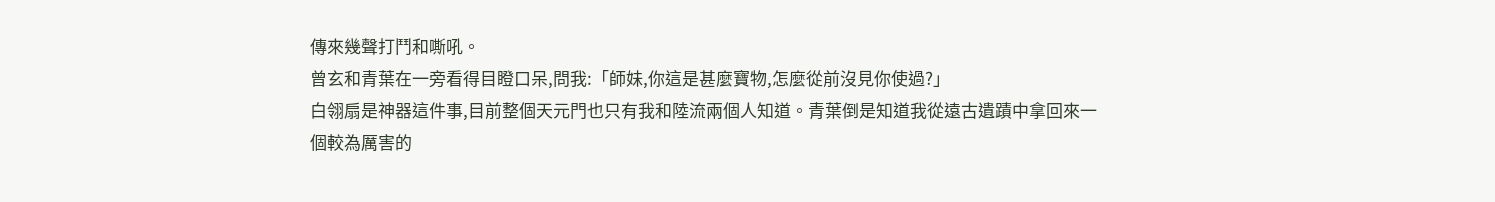傳來幾聲打鬥和嘶吼。
曾玄和青葉在一旁看得目瞪口呆,問我:「師妹,你這是甚麼寶物,怎麼從前沒見你使過?」
白翎扇是神器這件事,目前整個天元門也只有我和陸流兩個人知道。青葉倒是知道我從遠古遺蹟中拿回來一個較為厲害的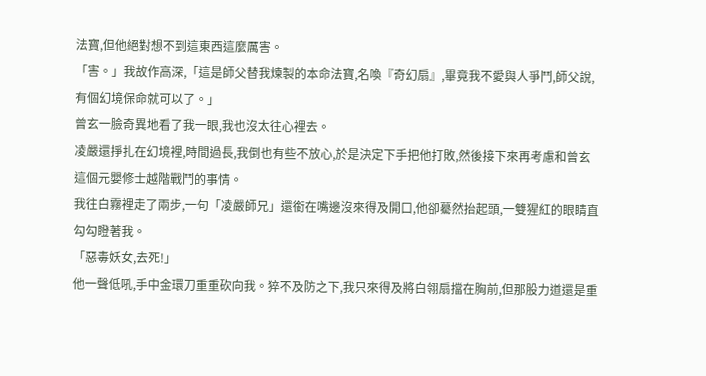法寶,但他絕對想不到這東西這麼厲害。
「害。」我故作高深,「這是師父替我煉製的本命法寶,名喚『奇幻扇』,畢竟我不愛與人爭鬥,師父說,有個幻境保命就可以了。」
曾玄一臉奇異地看了我一眼,我也沒太往心裡去。
凌嚴還掙扎在幻境裡,時間過長,我倒也有些不放心,於是決定下手把他打敗,然後接下來再考慮和曾玄這個元嬰修士越階戰鬥的事情。
我往白霧裡走了兩步,一句「凌嚴師兄」還銜在嘴邊沒來得及開口,他卻驀然抬起頭,一雙猩紅的眼睛直勾勾瞪著我。
「惡毒妖女,去死!」
他一聲低吼,手中金環刀重重砍向我。猝不及防之下,我只來得及將白翎扇擋在胸前,但那股力道還是重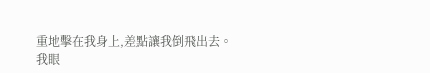重地擊在我身上,差點讓我倒飛出去。
我眼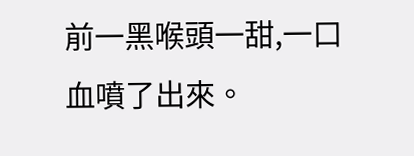前一黑喉頭一甜,一口血噴了出來。